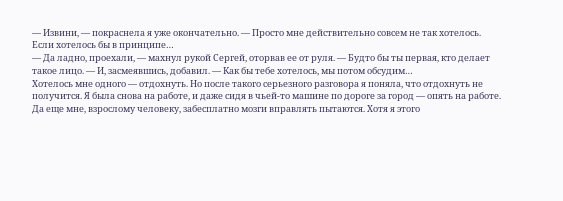— Извини, — покраснела я уже окончательно. — Просто мне действительно совсем не так хотелось.
Если хотелось бы в принципе…
— Да ладно, проехали, — махнул рукой Сергей, оторвав ее от руля. — Будто бы ты первая, кто делает такое лицо. — И, засмеявшись, добавил. — Как бы тебе хотелось, мы потом обсудим…
Хотелось мне одного — отдохнуть. Но после такого серьезного разговора я поняла, что отдохнуть не получится. Я была снова на работе, и даже сидя в чьей-то машине по дороге за город — опять на работе. Да еще мне, взрослому человеку, забесплатно мозги вправлять пытаются. Хотя я этого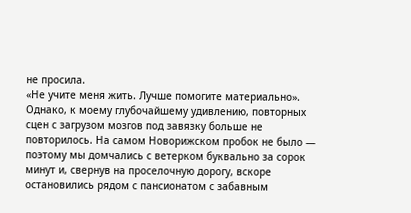не просила.
«Не учите меня жить. Лучше помогите материально».
Однако, к моему глубочайшему удивлению, повторных сцен с загрузом мозгов под завязку больше не повторилось. На самом Новорижском пробок не было — поэтому мы домчались с ветерком буквально за сорок минут и, свернув на проселочную дорогу, вскоре остановились рядом с пансионатом с забавным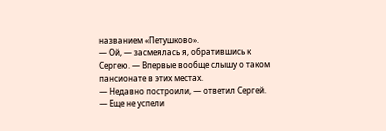названием «Петушково».
— Ой, — засмеялась я, обратившись к Сергею. — Впервые вообще слышу о таком пансионате в этих местах.
— Недавно построили, — ответил Сергей. — Еще не успели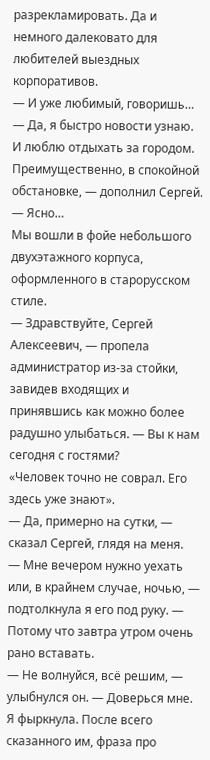разрекламировать. Да и немного далековато для любителей выездных корпоративов.
— И уже любимый, говоришь…
— Да, я быстро новости узнаю. И люблю отдыхать за городом. Преимущественно, в спокойной обстановке, — дополнил Сергей.
— Ясно…
Мы вошли в фойе небольшого двухэтажного корпуса, оформленного в старорусском стиле.
— Здравствуйте, Сергей Алексеевич, — пропела администратор из-за стойки, завидев входящих и принявшись как можно более радушно улыбаться. — Вы к нам сегодня с гостями?
«Человек точно не соврал. Его здесь уже знают».
— Да, примерно на сутки, — сказал Сергей, глядя на меня.
— Мне вечером нужно уехать или, в крайнем случае, ночью, — подтолкнула я его под руку. — Потому что завтра утром очень рано вставать.
— Не волнуйся, всё решим, — улыбнулся он. — Доверься мне.
Я фыркнула. После всего сказанного им, фраза про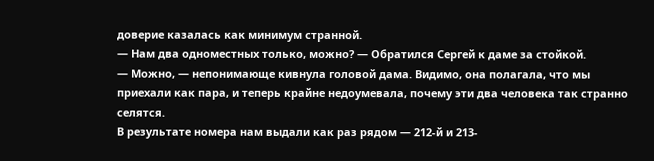доверие казалась как минимум странной.
— Нам два одноместных только, можно? — Обратился Сергей к даме за стойкой.
— Можно, — непонимающе кивнула головой дама. Видимо, она полагала, что мы приехали как пара, и теперь крайне недоумевала, почему эти два человека так странно селятся.
В результате номера нам выдали как раз рядом — 212-й и 213-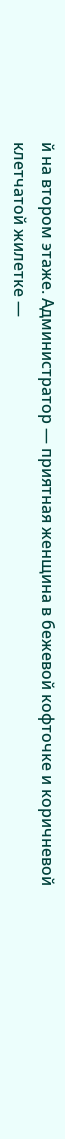й на втором этаже. Администратор — приятная женщина в бежевой кофточке и коричневой клетчатой жилетке —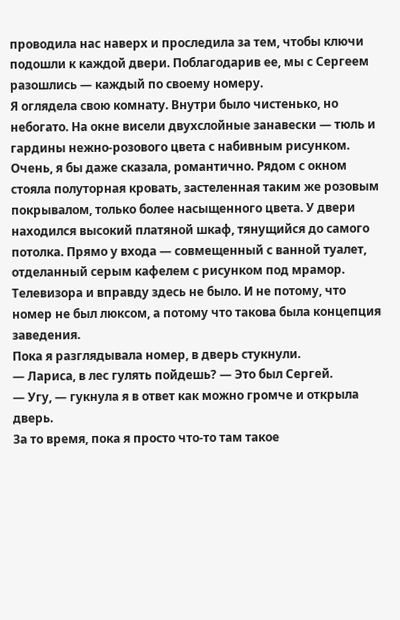проводила нас наверх и проследила за тем, чтобы ключи подошли к каждой двери. Поблагодарив ее, мы с Сергеем разошлись — каждый по своему номеру.
Я оглядела свою комнату. Внутри было чистенько, но небогато. На окне висели двухслойные занавески — тюль и гардины нежно-розового цвета с набивным рисунком. Очень, я бы даже сказала, романтично. Рядом с окном стояла полуторная кровать, застеленная таким же розовым покрывалом, только более насыщенного цвета. У двери находился высокий платяной шкаф, тянущийся до самого потолка. Прямо у входа — совмещенный с ванной туалет, отделанный серым кафелем с рисунком под мрамор. Телевизора и вправду здесь не было. И не потому, что номер не был люксом, а потому что такова была концепция заведения.
Пока я разглядывала номер, в дверь стукнули.
— Лариса, в лес гулять пойдешь? — Это был Сергей.
— Угу, — гукнула я в ответ как можно громче и открыла дверь.
За то время, пока я просто что-то там такое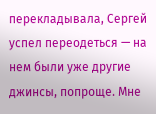перекладывала, Сергей успел переодеться — на нем были уже другие джинсы, попроще. Мне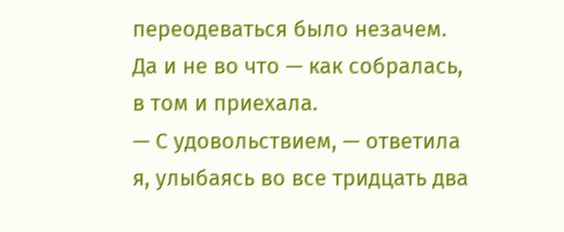переодеваться было незачем. Да и не во что — как собралась, в том и приехала.
— С удовольствием, — ответила я, улыбаясь во все тридцать два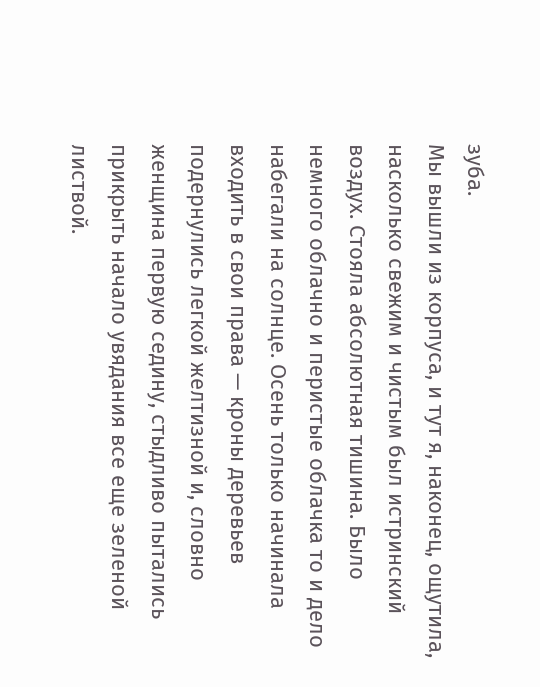зуба.
Мы вышли из корпуса, и тут я, наконец, ощутила, насколько свежим и чистым был истринский воздух. Стояла абсолютная тишина. Было немного облачно и перистые облачка то и дело набегали на солнце. Осень только начинала входить в свои права — кроны деревьев подернулись легкой желтизной и, словно женщина первую седину, стыдливо пытались прикрыть начало увядания все еще зеленой листвой.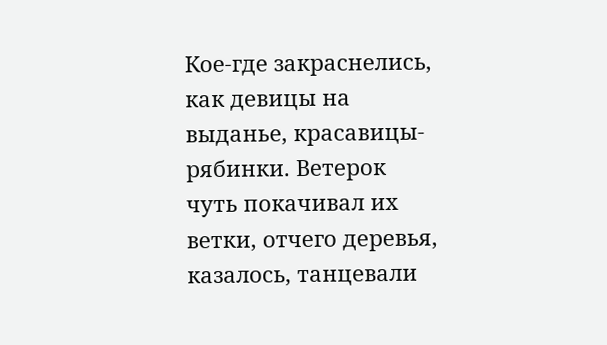Кое-где закраснелись, как девицы на выданье, красавицы-рябинки. Ветерок чуть покачивал их ветки, отчего деревья, казалось, танцевали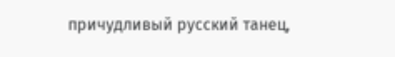причудливый русский танец,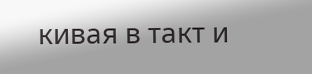кивая в такт и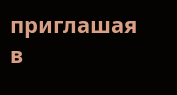приглашая в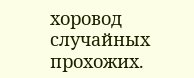хоровод случайных прохожих.